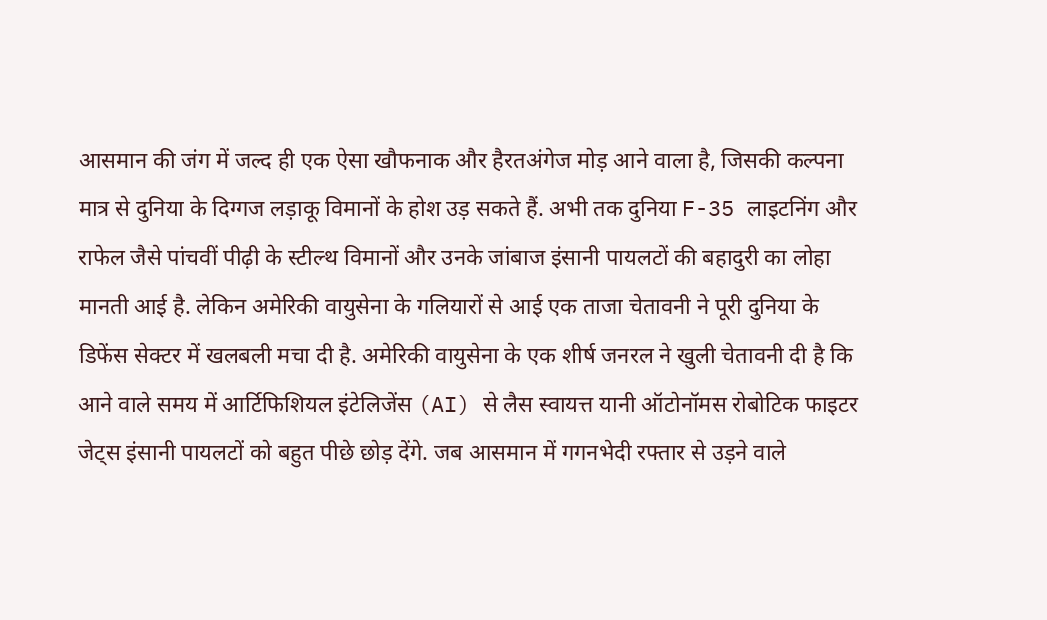आसमान की जंग में जल्द ही एक ऐसा खौफनाक और हैरतअंगेज मोड़ आने वाला है, जिसकी कल्पना मात्र से दुनिया के दिग्गज लड़ाकू विमानों के होश उड़ सकते हैं. अभी तक दुनिया F-35 लाइटनिंग और राफेल जैसे पांचवीं पीढ़ी के स्टील्थ विमानों और उनके जांबाज इंसानी पायलटों की बहादुरी का लोहा मानती आई है. लेकिन अमेरिकी वायुसेना के गलियारों से आई एक ताजा चेतावनी ने पूरी दुनिया के डिफेंस सेक्टर में खलबली मचा दी है. अमेरिकी वायुसेना के एक शीर्ष जनरल ने खुली चेतावनी दी है कि आने वाले समय में आर्टिफिशियल इंटेलिजेंस (AI) से लैस स्वायत्त यानी ऑटोनॉमस रोबोटिक फाइटर जेट्स इंसानी पायलटों को बहुत पीछे छोड़ देंगे. जब आसमान में गगनभेदी रफ्तार से उड़ने वाले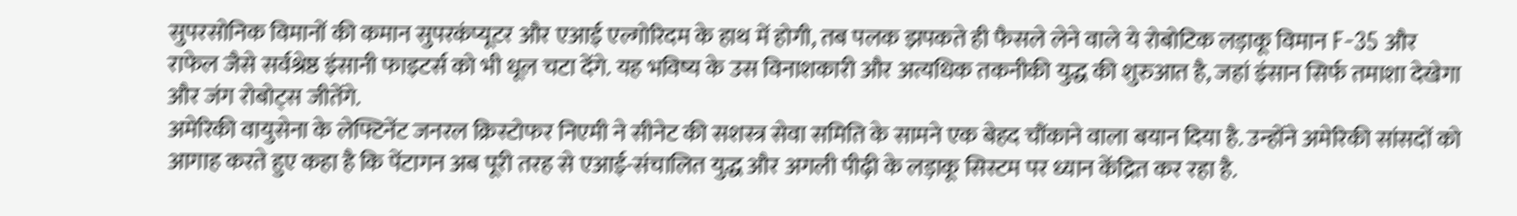सुपरसोनिक विमानों की कमान सुपरकंप्यूटर और एआई एल्गोरिदम के हाथ में होगी, तब पलक झपकते ही फैसले लेने वाले ये रोबोटिक लड़ाकू विमान F-35 और राफेल जैसे सर्वश्रेष्ठ इंसानी फाइटर्स को भी धूल चटा देंगे. यह भविष्य के उस विनाशकारी और अत्यधिक तकनीकी युद्ध की शुरुआत है, जहां इंसान सिर्फ तमाशा देखेगा और जंग रोबोट्स जीतेंगे.
अमेरिकी वायुसेना के लेफ्टिनेंट जनरल क्रिस्टोफर निएमी ने सीनेट की सशस्त्र सेवा समिति के सामने एक बेहद चौंकाने वाला बयान दिया है. उन्होंने अमेरिकी सांसदों को आगाह करते हुए कहा है कि पेंटागन अब पूरी तरह से एआई-संचालित युद्ध और अगली पीढ़ी के लड़ाकू सिस्टम पर ध्यान केंद्रित कर रहा है.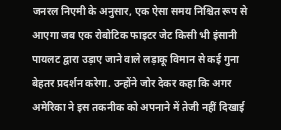जनरल निएमी के अनुसार, एक ऐसा समय निश्चित रूप से आएगा जब एक रोबोटिक फाइटर जेट किसी भी इंसानी पायलट द्वारा उड़ाए जाने वाले लड़ाकू विमान से कई गुना बेहतर प्रदर्शन करेगा. उन्होंने जोर देकर कहा कि अगर अमेरिका ने इस तकनीक को अपनाने में तेजी नहीं दिखाई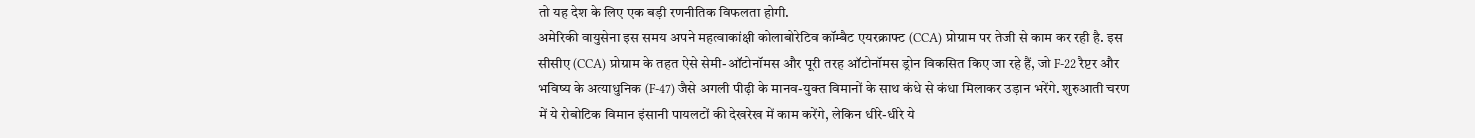तो यह देश के लिए एक बड़ी रणनीतिक विफलता होगी.
अमेरिकी वायुसेना इस समय अपने महत्वाकांक्षी कोलाबोरेटिव कॉम्बैट एयरक्राफ्ट (CCA) प्रोग्राम पर तेजी से काम कर रही है. इस सीसीए (CCA) प्रोग्राम के तहत ऐसे सेमी-ऑटोनॉमस और पूरी तरह ऑटोनॉमस ड्रोन विकसित किए जा रहे हैं, जो F-22 रैप्टर और भविष्य के अत्याधुनिक (F-47) जैसे अगली पीढ़ी के मानव-युक्त विमानों के साथ कंधे से कंधा मिलाकर उड़ान भरेंगे. शुरुआती चरण में ये रोबोटिक विमान इंसानी पायलटों की देखरेख में काम करेंगे, लेकिन धीरे-धीरे ये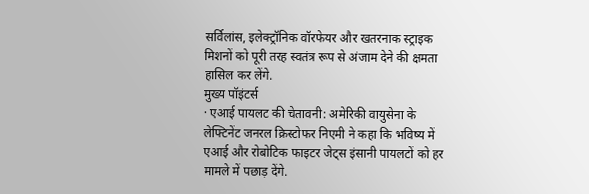सर्विलांस, इलेक्ट्रॉनिक वॉरफेयर और खतरनाक स्ट्राइक मिशनों को पूरी तरह स्वतंत्र रूप से अंजाम देने की क्षमता हासिल कर लेंगे.
मुख्य पॉइंटर्स
· एआई पायलट की चेतावनी: अमेरिकी वायुसेना के लेफ्टिनेंट जनरल क्रिस्टोफर निएमी ने कहा कि भविष्य में एआई और रोबोटिक फाइटर जेट्स इंसानी पायलटों को हर मामले में पछाड़ देंगे.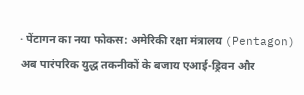· पेंटागन का नया फोकस: अमेरिकी रक्षा मंत्रालय (Pentagon) अब पारंपरिक युद्ध तकनीकों के बजाय एआई-ड्रिवन और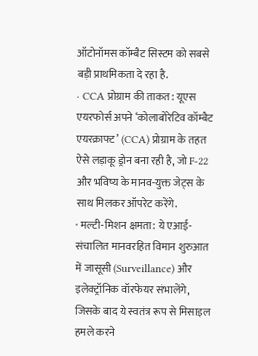ऑटोनॉमस कॉम्बैट सिस्टम को सबसे बड़ी प्राथमिकता दे रहा है.
· CCA प्रोग्राम की ताकत: यूएस एयरफोर्स अपने ‘कोलाबोरेटिव कॉम्बैट एयरक्राफ्ट’ (CCA) प्रोग्राम के तहत ऐसे लड़ाकू ड्रोन बना रही है, जो F-22 और भविष्य के मानव-युक्त जेट्स के साथ मिलकर ऑपरेट करेंगे.
· मल्टी-मिशन क्षमता: ये एआई-संचालित मानवरहित विमान शुरुआत में जासूसी (Surveillance) और इलेक्ट्रॉनिक वॉरफेयर संभालेंगे, जिसके बाद ये स्वतंत्र रूप से मिसाइल हमले करने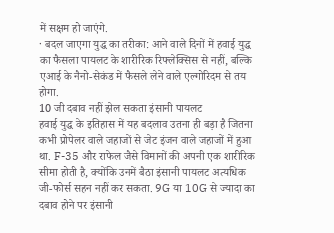में सक्षम हो जाएंगे.
· बदल जाएगा युद्ध का तरीका: आने वाले दिनों में हवाई युद्ध का फैसला पायलट के शारीरिक रिफ्लेक्सिस से नहीं, बल्कि एआई के नैनो-सेकंड में फैसले लेने वाले एल्गोरिदम से तय होगा.
10 जी दबाव नहीं झेल सकता इंसानी पायलट
हवाई युद्ध के इतिहास में यह बदलाव उतना ही बड़ा है जितना कभी प्रोपेलर वाले जहाजों से जेट इंजन वाले जहाजों में हुआ था. F-35 और राफेल जैसे विमानों की अपनी एक शारीरिक सीमा होती है, क्योंकि उनमें बैठा इंसानी पायलट अत्यधिक जी-फोर्स सहन नहीं कर सकता. 9G या 10G से ज्यादा का दबाव होने पर इंसानी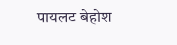पायलट बेहोश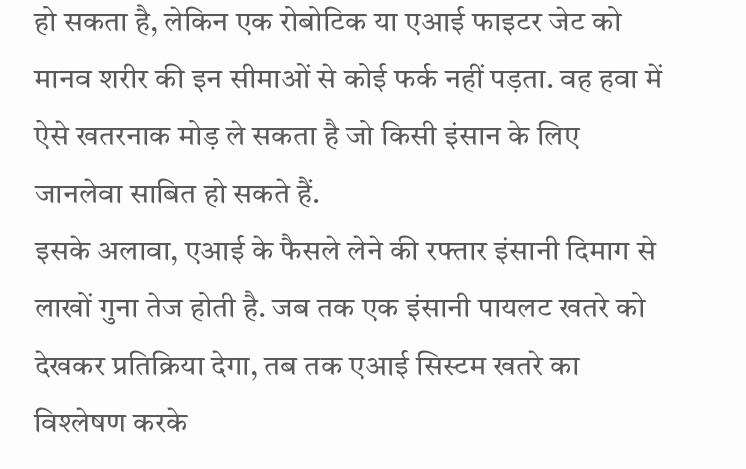हो सकता है, लेकिन एक रोबोटिक या एआई फाइटर जेट को मानव शरीर की इन सीमाओं से कोई फर्क नहीं पड़ता. वह हवा में ऐसे खतरनाक मोड़ ले सकता है जो किसी इंसान के लिए जानलेवा साबित हो सकते हैं.
इसके अलावा, एआई के फैसले लेने की रफ्तार इंसानी दिमाग से लाखों गुना तेज होती है. जब तक एक इंसानी पायलट खतरे को देखकर प्रतिक्रिया देगा, तब तक एआई सिस्टम खतरे का विश्लेषण करके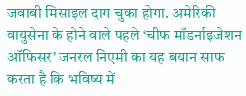जवाबी मिसाइल दाग चुका होगा. अमेरिकी वायुसेना के होने वाले पहले ‘चीफ मॉडर्नाइजेशन ऑफिसर’ जनरल निएमी का यह बयान साफ करता है कि भविष्य में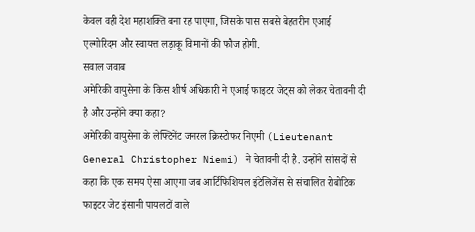केवल वही देश महाशक्ति बना रह पाएगा, जिसके पास सबसे बेहतरीन एआई एल्गोरिदम और स्वायत्त लड़ाकू विमानों की फौज होगी.
सवाल जवाब
अमेरिकी वायुसेना के किस शीर्ष अधिकारी ने एआई फाइटर जेट्स को लेकर चेतावनी दी है और उन्होंने क्या कहा?
अमेरिकी वायुसेना के लेफ्टिनेंट जनरल क्रिस्टोफर निएमी (Lieutenant General Christopher Niemi) ने चेतावनी दी है. उन्होंने सांसदों से कहा कि एक समय ऐसा आएगा जब आर्टिफिशियल इंटेलिजेंस से संचालित रोबोटिक फाइटर जेट इंसानी पायलटों वाले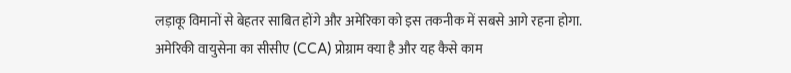लड़ाकू विमानों से बेहतर साबित होंगे और अमेरिका को इस तकनीक में सबसे आगे रहना होगा.
अमेरिकी वायुसेना का सीसीए (CCA) प्रोग्राम क्या है और यह कैसे काम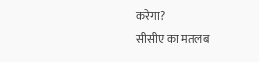करेगा?
सीसीए का मतलब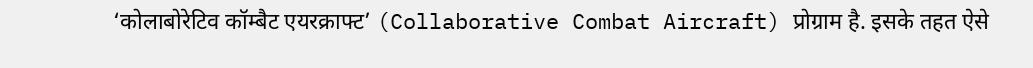‘कोलाबोरेटिव कॉम्बैट एयरक्राफ्ट’ (Collaborative Combat Aircraft) प्रोग्राम है. इसके तहत ऐसे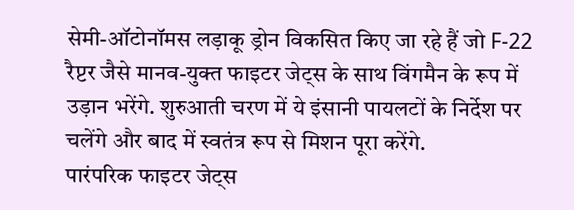सेमी-ऑटोनॉमस लड़ाकू ड्रोन विकसित किए जा रहे हैं जो F-22 रैप्टर जैसे मानव-युक्त फाइटर जेट्स के साथ विंगमैन के रूप में उड़ान भरेंगे. शुरुआती चरण में ये इंसानी पायलटों के निर्देश पर चलेंगे और बाद में स्वतंत्र रूप से मिशन पूरा करेंगे.
पारंपरिक फाइटर जेट्स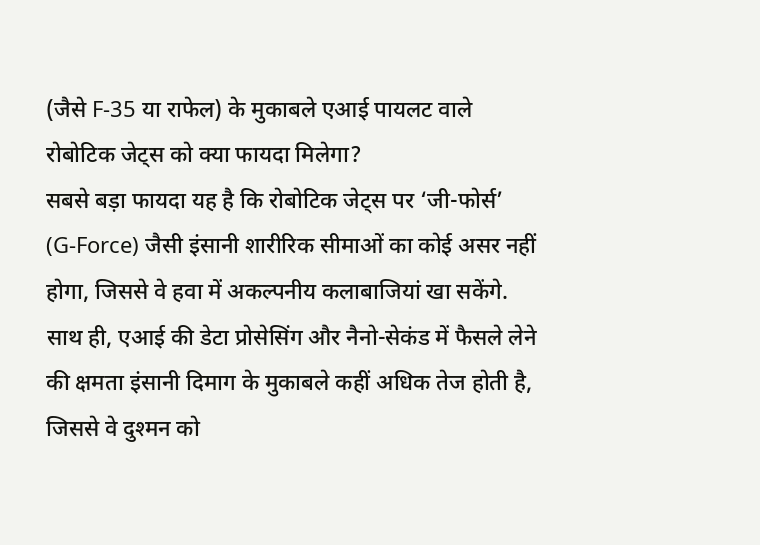(जैसे F-35 या राफेल) के मुकाबले एआई पायलट वाले रोबोटिक जेट्स को क्या फायदा मिलेगा?
सबसे बड़ा फायदा यह है कि रोबोटिक जेट्स पर ‘जी-फोर्स’ (G-Force) जैसी इंसानी शारीरिक सीमाओं का कोई असर नहीं होगा, जिससे वे हवा में अकल्पनीय कलाबाजियां खा सकेंगे. साथ ही, एआई की डेटा प्रोसेसिंग और नैनो-सेकंड में फैसले लेने की क्षमता इंसानी दिमाग के मुकाबले कहीं अधिक तेज होती है, जिससे वे दुश्मन को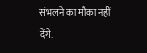संभलने का मौका नहीं देंगे.